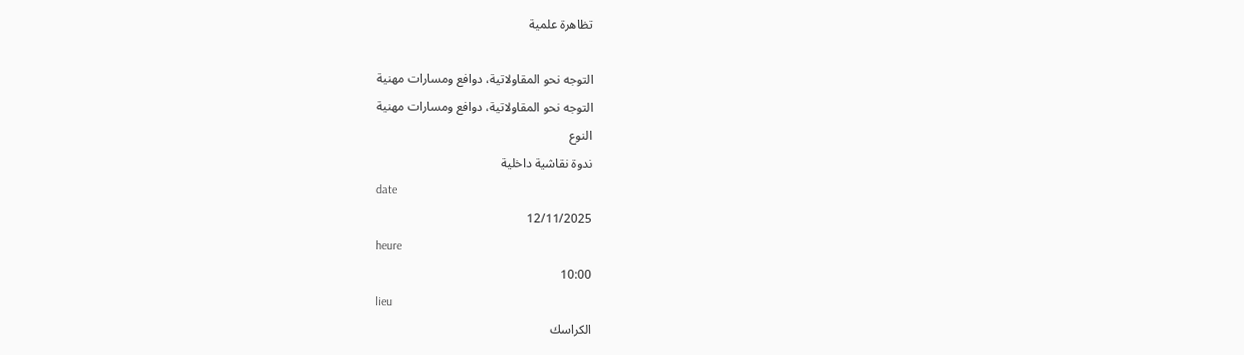تظاهرة علمية

التوجه نحو المقاولاتية، دوافع ومسارات مهنية
التوجه نحو المقاولاتية، دوافع ومسارات مهنية
النوع
ندوة نقاشية داخلية
date
12/11/2025
heure
10:00
lieu
الكراسك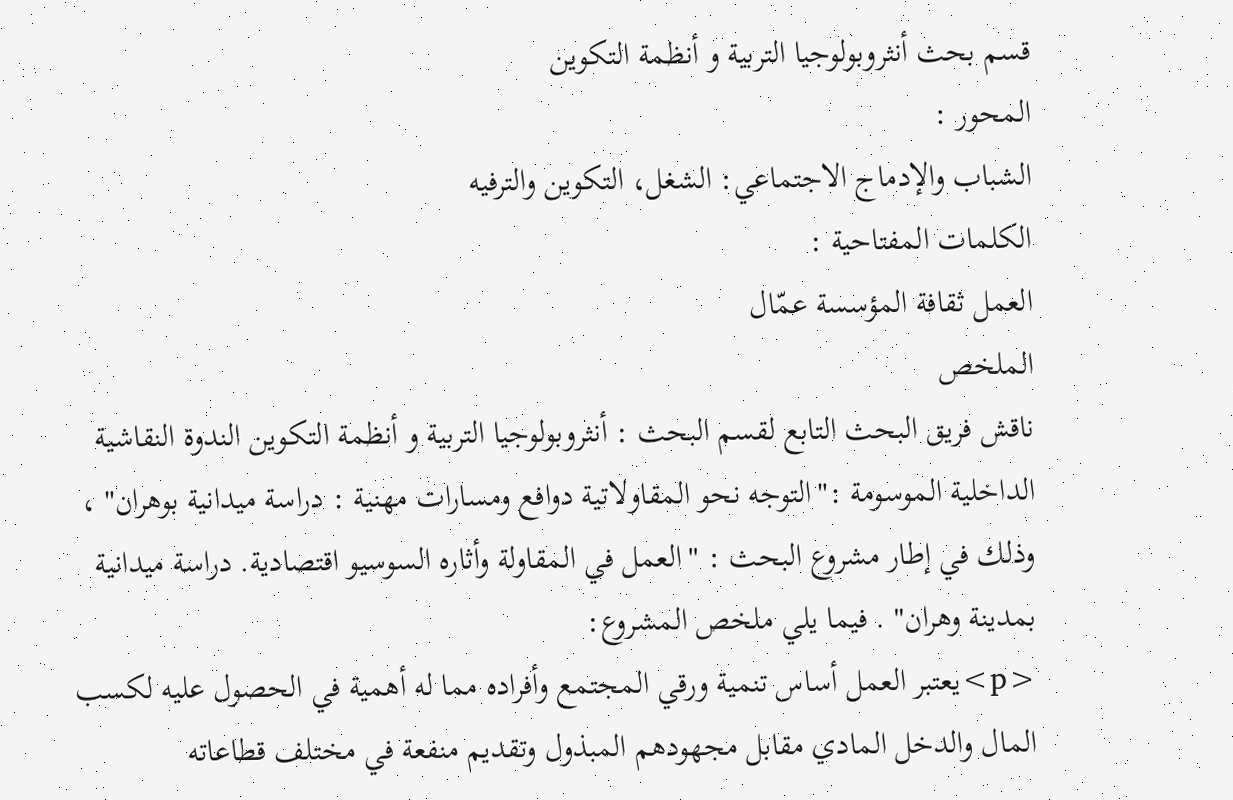قسم بحث أنثروبولوجيا التربية و أنظمة التكوين
المحور :
الشباب والإدماج الاجتماعي: الشغل، التكوين والترفيه
الكلمات المفتاحية :
العمل ثقافة المؤسسة عمّال
الملخص
ناقش فريق البحث التابع لقسم البحث : أنثروبولوجيا التربية و أنظمة التكوين الندوة النقاشية الداخلية الموسومة :"التوجه نحو المقاولاتية دوافع ومسارات مهنية : دراسة ميدانية بوهران" ، وذلك في إطار مشروع البحث : "العمل في المقاولة وأثاره السوسيو اقتصادية. دراسة ميدانية بمدينة وهران" . فيما يلي ملخص المشروع:
<p>يعتبر العمل أساس تنمية ورقي المجتمع وأفراده مما له أهمية في الحصول عليه لكسب المال والدخل المادي مقابل مجهودهم المبذول وتقديم منفعة في مختلف قطاعاته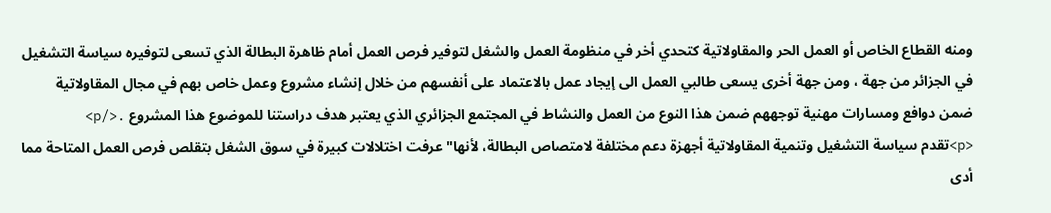ومنه القطاع الخاص أو العمل الحر والمقاولاتية كتحدي أخر في منظومة العمل والشغل لتوفير فرص العمل أمام ظاهرة البطالة الذي تسعى لتوفيره سياسة التشغيل في الجزائر من جهة ، ومن جهة أخرى يسعى طالبي العمل الى إيجاد عمل بالاعتماد على أنفسهم من خلال إنشاء مشروع وعمل خاص بهم في مجال المقاولاتية ضمن دوافع ومسارات مهنية توجههم ضمن هذا النوع من العمل والنشاط في المجتمع الجزائري الذي يعتبر هدف دراستنا للموضوع هذا المشروع .</p>
<p>تقدم سياسة التشغيل وتنمية المقاولاتية أجهزة دعم مختلفة لامتصاص البطالة، لأنها" عرفت اختلالات كبيرة في سوق الشغل بتقلص فرص العمل المتاحة مما أدى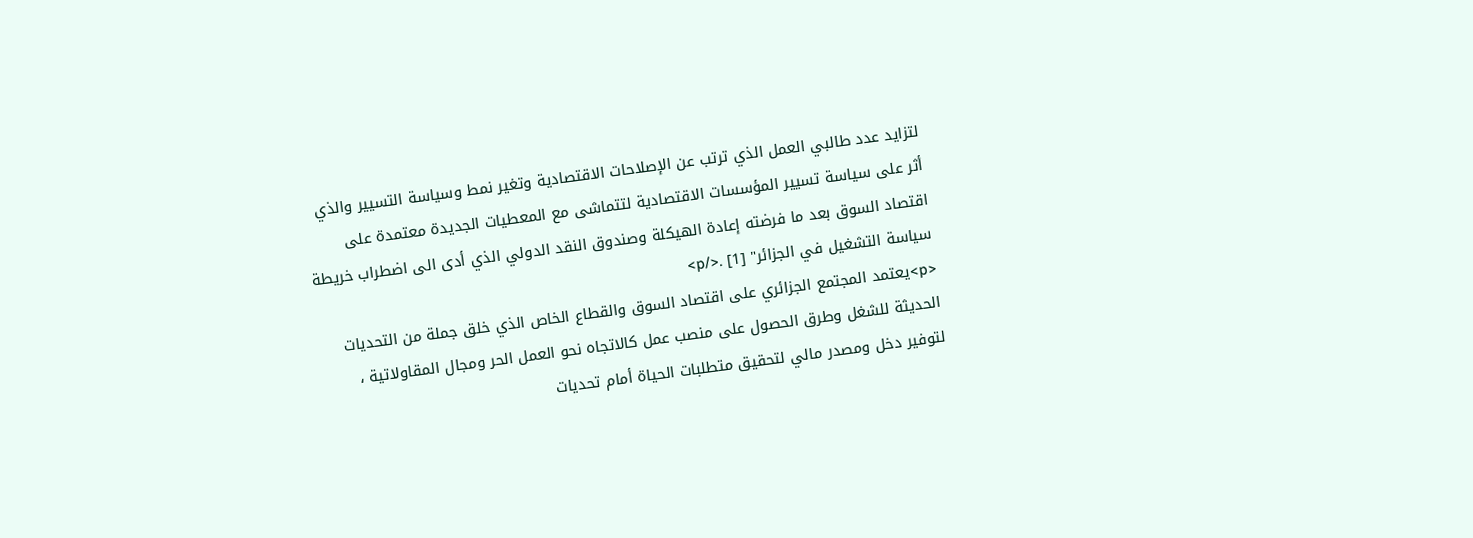لتزايد عدد طالبي العمل الذي ترتب عن الإصلاحات الاقتصادية وتغير نمط وسياسة التسيير والذي أثر على سياسة تسيير المؤسسات الاقتصادية لتتماشى مع المعطيات الجديدة معتمدة على اقتصاد السوق بعد ما فرضته إعادة الهيكلة وصندوق النقد الدولي الذي أدى الى اضطراب خريطة سياسة التشغيل في الجزائر" [1] .</p>
<p>يعتمد المجتمع الجزائري على اقتصاد السوق والقطاع الخاص الذي خلق جملة من التحديات الحديثة للشغل وطرق الحصول على منصب عمل كالاتجاه نحو العمل الحر ومجال المقاولاتية ، لتوفير دخل ومصدر مالي لتحقيق متطلبات الحياة أمام تحديات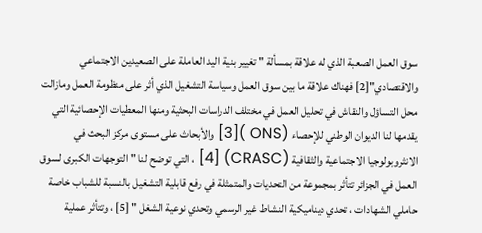سوق العمل الصعبة الذي له علاقة بمسألة " تغيير بنية اليد العاملة على الصعيدين الاجتماعي والاقتصادي"[2] فهناك علاقة ما بين سوق العمل وسياسة التشغيل الذي أثر على منظومة العمل ومازالت محل التساؤل والنقاش في تحليل العمل في مختلف الدراسات البحثية ومنها المعطيات الإحصائية التي يقدمها لنا الديوان الوطني للإحصاء (ONS )[3] والأبحاث على مستوى مركز البحث في الانثروبولوجيا الاجتماعية والثقافية (CRASC) [4] ، التي توضح لنا " التوجهات الكبرى لسوق العمل في الجزائر تتأثر بمجموعة من التحديات والمتمثلة في رفع قابلية التشغيل بالنسبة للشباب خاصة حاملي الشهادات ، تحدي ديناميكية النشاط غير الرسمي وتحدي نوعية الشغل " [5] ، وتتأثر عملية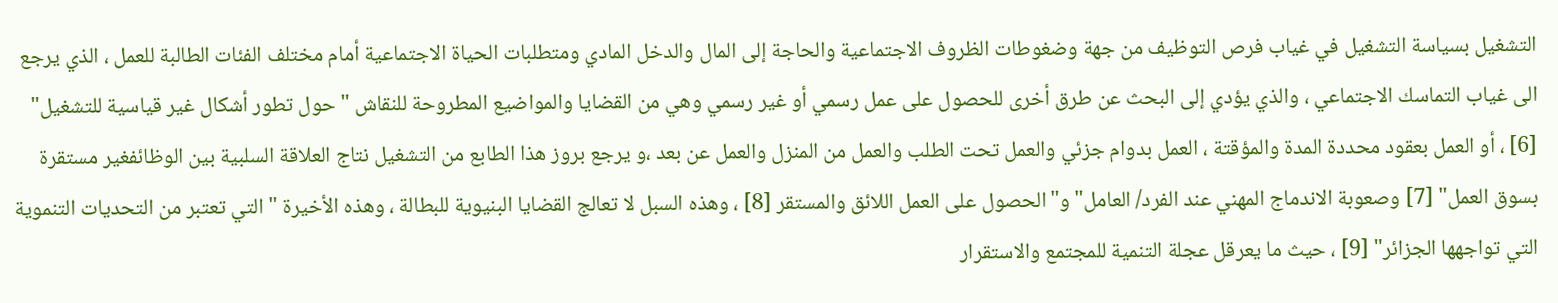التشغيل بسياسة التشغيل في غياب فرص التوظيف من جهة وضغوطات الظروف الاجتماعية والحاجة إلى المال والدخل المادي ومتطلبات الحياة الاجتماعية أمام مختلف الفئات الطالبة للعمل ، الذي يرجع الى غياب التماسك الاجتماعي ، والذي يؤدي إلى البحث عن طرق أخرى للحصول على عمل رسمي أو غير رسمي وهي من القضايا والمواضيع المطروحة للنقاش " حول تطور أشكال غير قياسية للتشغيل" [6] ، أو العمل بعقود محددة المدة والمؤقتة ، العمل بدوام جزئي والعمل تحت الطلب والعمل من المنزل والعمل عن بعد ،و يرجع بروز هذا الطابع من التشغيل نتاج العلاقة السلبية بين الوظائفغير مستقرة بسوق العمل" [7] وصعوبة الاندماج المهني عند الفرد/ العامل" و"الحصول على العمل اللائق والمستقر [8] ، وهذه السبل لا تعالج القضايا البنيوية للبطالة ، وهذه الأخيرة " التي تعتبر من التحديات التنموية التي تواجهها الجزائر" [9] ، حيث ما يعرقل عجلة التنمية للمجتمع والاستقرار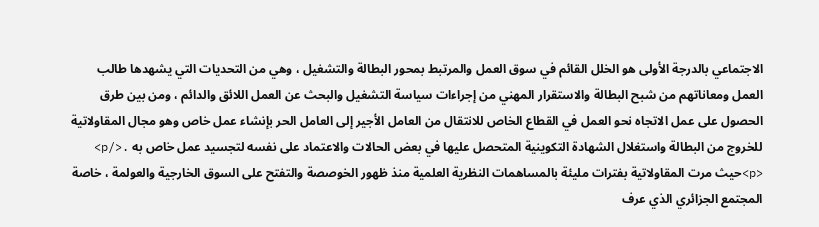الاجتماعي بالدرجة الأولى هو الخلل القائم في سوق العمل والمرتبط بمحور البطالة والتشغيل ، وهي من التحديات التي يشهدها طالب العمل ومعاناتهم من شبح البطالة والاستقرار المهني من إجراءات سياسة التشغيل والبحث عن العمل اللائق والدائم ، ومن بين طرق الحصول على عمل الاتجاه نحو العمل في القطاع الخاص للانتقال من العامل الأجير إلى العامل الحر بإنشاء عمل خاص وهو مجال المقاولاتية للخروج من البطالة واستغلال الشهادة التكوينية المتحصل عليها في بعض الحالات والاعتماد على نفسه لتجسيد عمل خاص به .</p>
<p>حيث مرت المقاولاتية بفترات مليئة بالمساهمات النظرية العلمية منذ ظهور الخوصصة والتفتح على السوق الخارجية والعولمة ، خاصة المجتمع الجزائري الذي عرف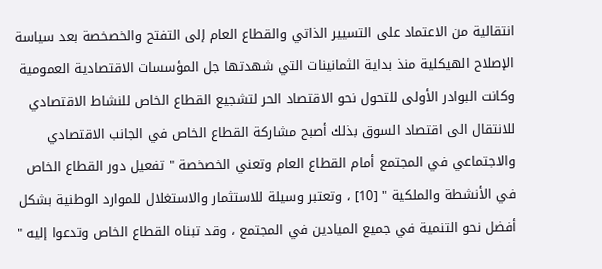انتقالية من الاعتماد على التسيير الذاتي والقطاع العام إلى التفتح والخصخصة بعد سياسة الإصلاح الهيكلية منذ بداية الثمانينات التي شهدتها جل المؤسسات الاقتصادية العمومية وكانت البوادر الأولى للتحول نحو الاقتصاد الحر لتشجيع القطاع الخاص للنشاط الاقتصادي للانتقال الى اقتصاد السوق بذلك أصبح مشاركة القطاع الخاص في الجانب الاقتصادي والاجتماعي في المجتمع أمام القطاع العام وتعني الخصخصة " تفعيل دور القطاع الخاص في الأنشطة والملكية " [10] ، وتعتبر وسيلة للاستثمار والاستغلال للموارد الوطنية بشكل أفضل نحو التنمية في جميع الميادين في المجتمع ، وقد تبناه القطاع الخاص وتدعوا إليه "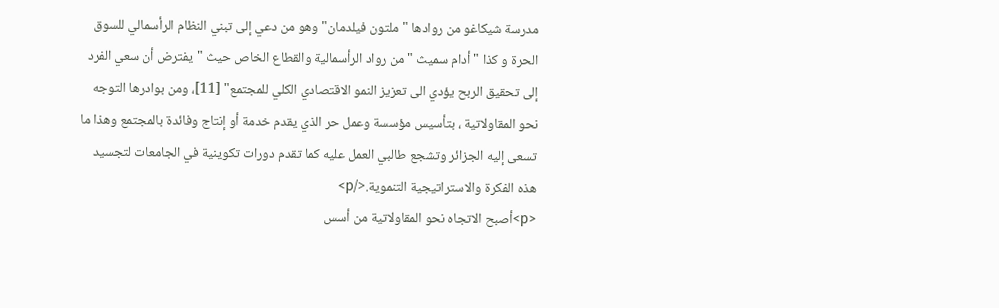مدرسة شيكاغو من روادها " ملتون فيلدمان" وهو من دعي إلى تبني النظام الرأسمالي للسوق الحرة و كذا " أدام سميث " من رواد الرأسمالية والقطاع الخاص حيث "يفترض أن سعي الفرد إلى تحقيق الربح يؤدي الى تعزيز النمو الاقتصادي الكلي للمجتمع" [11]، ومن بوادرها التوجه نحو المقاولاتية ، بتأسيس مؤسسة وعمل حر الذي يقدم خدمة أو إنتاج وفائدة بالمجتمع وهذا ما تسعى إليه الجزائر وتشجع طالبي العمل عليه كما تقدم دورات تكوينية في الجامعات لتجسيد هذه الفكرة والاستراتيجية التنموية.</p>
<p>أصبح الاتجاه نحو المقاولاتية من أسس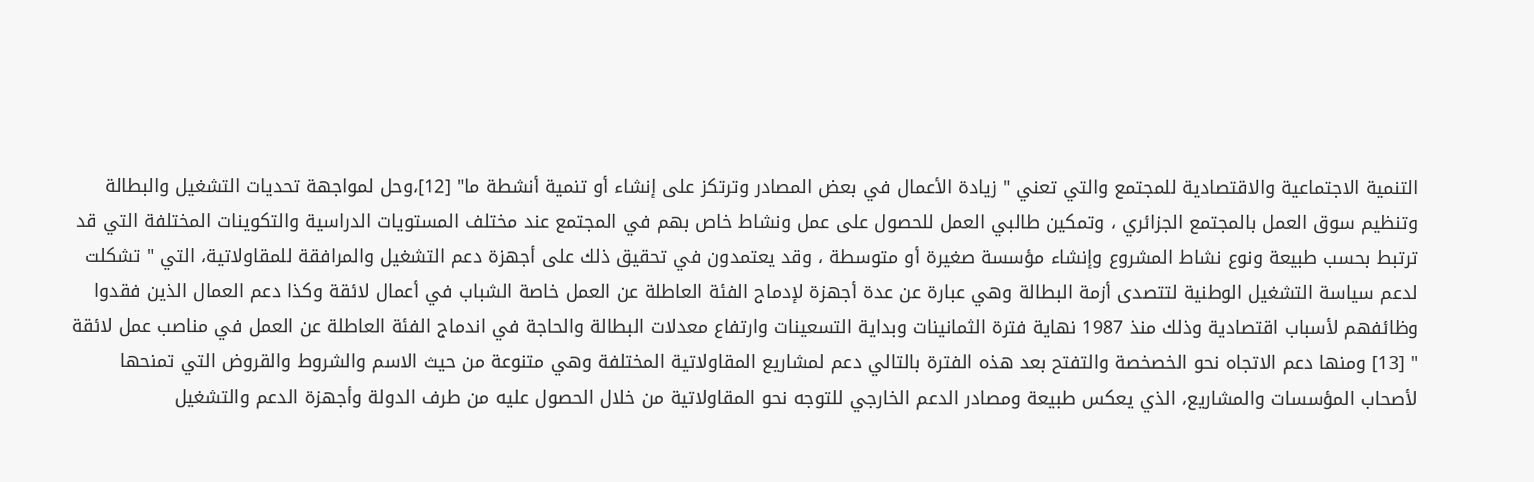التنمية الاجتماعية والاقتصادية للمجتمع والتي تعني " زيادة الأعمال في بعض المصادر وترتكز على إنشاء أو تنمية أنشطة ما" [12]،وحل لمواجهة تحديات التشغيل والبطالة وتنظيم سوق العمل بالمجتمع الجزائري ، وتمكين طالبي العمل للحصول على عمل ونشاط خاص بهم في المجتمع عند مختلف المستويات الدراسية والتكوينات المختلفة التي قد ترتبط بحسب طبيعة ونوع نشاط المشروع وإنشاء مؤسسة صغيرة أو متوسطة ، وقد يعتمدون في تحقيق ذلك على أجهزة دعم التشغيل والمرافقة للمقاولاتية، التي " تشكلت لدعم سياسة التشغيل الوطنية لتتصدى أزمة البطالة وهي عبارة عن عدة أجهزة لإدماج الفئة العاطلة عن العمل خاصة الشباب في أعمال لائقة وكذا دعم العمال الذين فقدوا وظائفهم لأسباب اقتصادية وذلك منذ 1987 نهاية فترة الثمانينات وبداية التسعينات وارتفاع معدلات البطالة والحاجة في اندماج الفئة العاطلة عن العمل في مناصب عمل لائقة " [13] ومنها دعم الاتجاه نحو الخصخصة والتفتح بعد هذه الفترة بالتالي دعم لمشاريع المقاولاتية المختلفة وهي متنوعة من حيث الاسم والشروط والقروض التي تمنحها لأصحاب المؤسسات والمشاريع، الذي يعكس طبيعة ومصادر الدعم الخارجي للتوجه نحو المقاولاتية من خلال الحصول عليه من طرف الدولة وأجهزة الدعم والتشغيل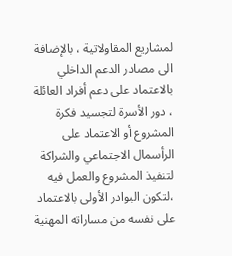لمشاريع المقاولاتية ، بالإضافة الى مصادر الدعم الداخلي بالاعتماد على دعم أفراد العائلة ، دور الأسرة لتجسيد فكرة المشروع أو الاعتماد على الرأسمال الاجتماعي والشراكة لتنفيذ المشروع والعمل فيه ،لتكون البوادر الأولى بالاعتماد على نفسه من مساراته المهنية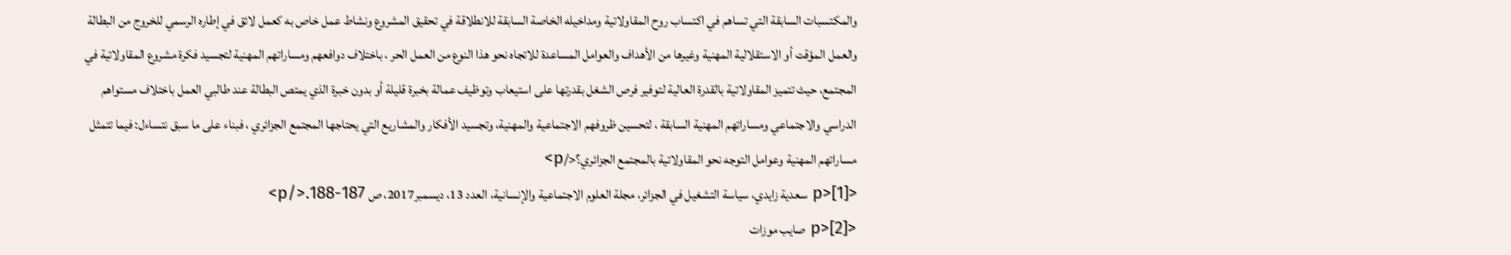والمكتسبات السابقة التي تساهم في اكتساب روح المقاولاتية ومداخيله الخاصة السابقة للانطلاقة في تحقيق المشروع ونشاط عمل خاص به كعمل لائق في إطاره الرسمي للخروج من البطالة والعمل المؤقت أو الاستقلالية المهنية وغيرها من الأهداف والعوامل المساعدة للاتجاه نحو هذا النوع من العمل الحر ، باختلاف دوافعهم ومساراتهم المهنية لتجسيد فكرة مشروع المقاولاتية في المجتمع، حيث تتميز المقاولاتية بالقدرة العالية لتوفير فرص الشغل بقدرتها على استيعاب وتوظيف عمالة بخبرة قليلة أو بدون خبرة الذي يمتص البطالة عند طالبي العمل باختلاف مستواهم الدراسي والاجتماعي ومساراتهم المهنية السابقة ، لتحسين ظروفهم الاجتماعية والمهنية، وتجسيد الأفكار والمشاريع التي يحتاجها المجتمع الجزائري ، فبناء على ما سبق نتساءل: فيما تتمثل مساراتهم المهنية وعوامل التوجه نحو المقاولاتية بالمجتمع الجزائري؟</p>
<p>[1] سعدية زايدي، سياسة التشغيل في الجزائر، مجلة العلوم الاجتماعية والإنسانية، العدد 13، ديسمبر2017، ص 187-188.</p>
<p>[2] صايب موزات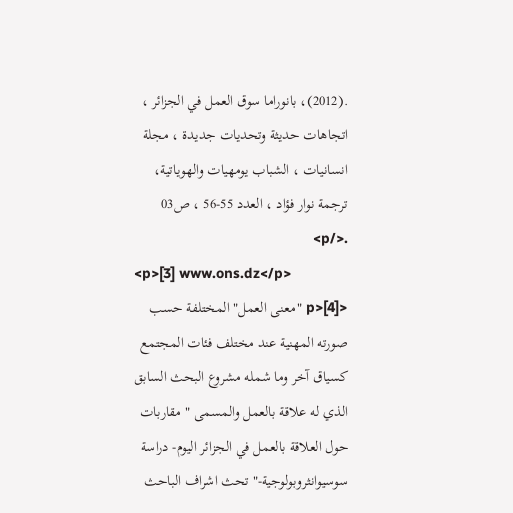.(2012)، بانوراما سوق العمل في الجزائر ، اتجاهات حديثة وتحديات جديدة ، مجلة انسانيات ، الشباب يومهيات والهوياتية، ترجمة نوار فؤاد ، العدد 55-56 ، ص03 .</p>
<p>[3] www.ons.dz</p>
<p>[4] "معنى العمل" المختلفة حسب صورته المهنية عند مختلف فئات المجتمع كسياق آخر وما شمله مشروع البحث السابق الذي له علاقة بالعمل والمسمى " مقاربات حول العلاقة بالعمل في الجزائر اليوم- دراسة سوسيوانثروبولوجية-" تحث اشراف الباحث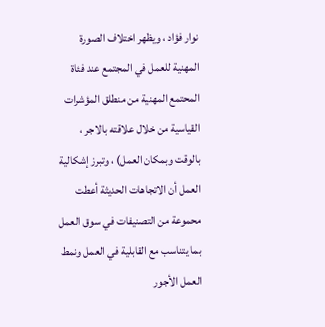نوار فؤاد ، ويظهر اختلاف الصورة المهنية للعمل في المجتمع عند فئاة المحتمع المهنية من منطلق المؤشرات القياسية من خلال علاقته بالاجر ، بالوقت وبمكان العمل) ، وتبرز إشكالية العمل أن الاتجاهات الحديثة أعطت محموعة من التصنيفات في سوق العمل بما يتناسب مع القابلية في العمل ونمط العمل الأجور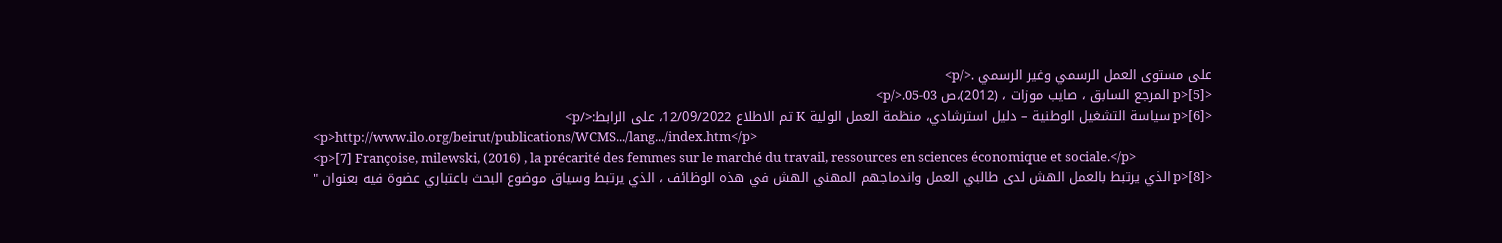على مستوى العمل الرسمي وغير الرسمي .</p>
<p>[5] المرجع السابق ، صايب موزات ، (2012)،ص 03-05.</p>
<p>[6] سياسة التشغيل الوطنية – دليل استرشادي، منظمة العمل الولية K تم الاطلاع 12/09/2022، على الرابط:</p>
<p>http://www.ilo.org/beirut/publications/WCMS.../lang.../index.htm</p>
<p>[7] Françoise, milewski, (2016) , la précarité des femmes sur le marché du travail, ressources en sciences économique et sociale.</p>
<p>[8] الذي يرتبط بالعمل الهش لدى طالبي العمل واندماجهم المهني الهش في هذه الوظائف ، الذي يرتبط وسياق موضوع البحث باعتباري عضوة فيه بعنوان "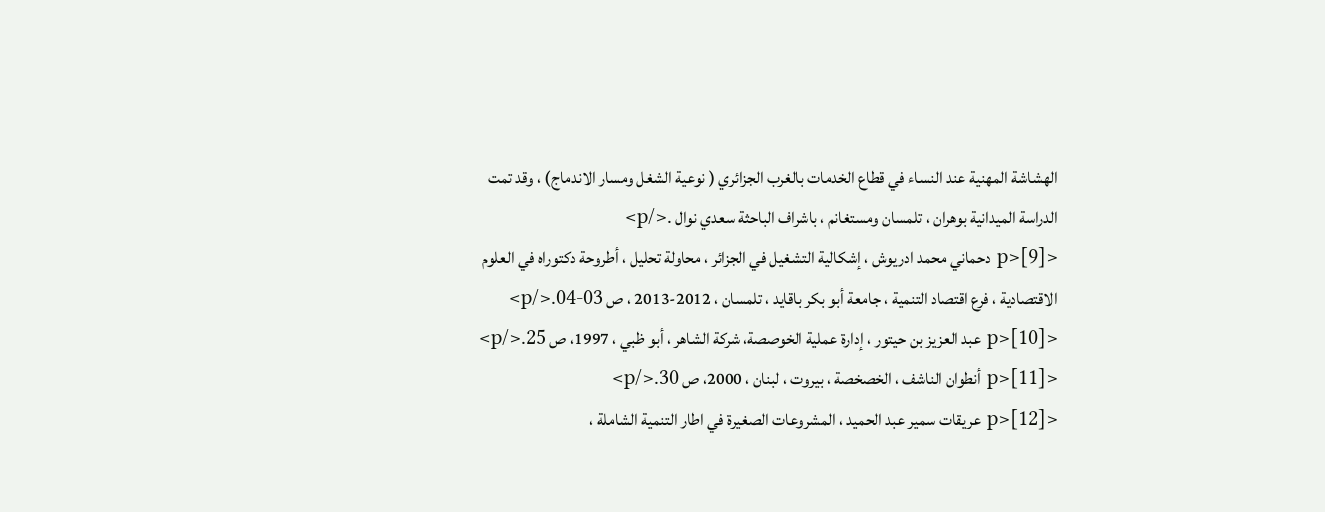الهشاشة المهنية عند النساء في قطاع الخدمات بالغرب الجزائري ( نوعية الشغل ومسار الاندماج) ، وقد تمت الدراسة الميدانية بوهران ، تلمسان ومستغانم ، باشراف الباحثة سعدي نوال .</p>
<p>[9] دحماني محمد ادريوش ، إشكالية التشغيل في الجزائر ، محاولة تحليل ، أطروحة دكتوراه في العلوم الاقتصادية ، فرع اقتصاد التنمية ، جامعة أبو بكر باقايد ، تلمسان ، 2012-2013 ، ص 03-04.</p>
<p>[10] عبد العزيز بن حيتور ، إدارة عملية الخوصصة، شركة الشاهر ، أبو ظبي ، 1997، ص 25.</p>
<p>[11] أنطوان الناشف ، الخصخصة ، بيروت ، لبنان ، 2000، ص 30.</p>
<p>[12] عريقات سمير عبد الحميد ، المشروعات الصغيرة في اطار التنمية الشاملة ،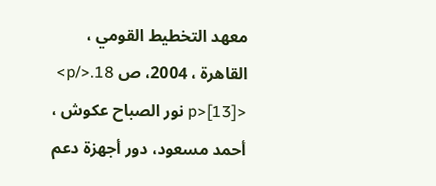معهد التخطيط القومي ، القاهرة ، 2004، ص 18.</p>
<p>[13] نور الصباح عكوش ، أحمد مسعود، دور أجهزة دعم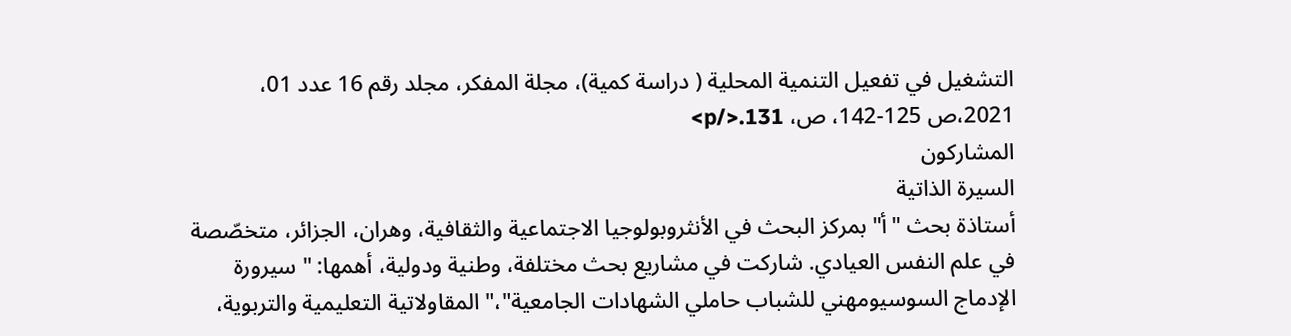التشغيل في تفعيل التنمية المحلية ( دراسة كمية)، مجلة المفكر، مجلد رقم 16 عدد 01، 2021،ص 125-142، ص، 131.</p>
المشاركون
السيرة الذاتية
أستاذة بحث "أ" بمركز البحث في الأنثروبولوجيا الاجتماعية والثقافية، وهران، الجزائر، متخصّصة في علم النفس العيادي. شاركت في مشاريع بحث مختلفة، وطنية ودولية، أهمها: " سيرورة الإدماج السوسيومهني للشباب حاملي الشهادات الجامعية"،" المقاولاتية التعليمية والتربوية،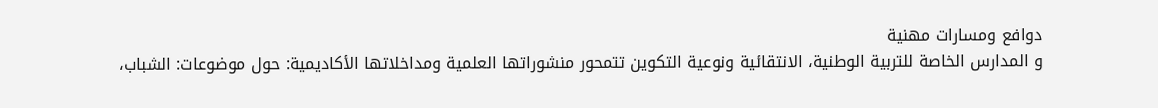دوافع ومسارات مهنية
و المدارس الخاصة للتربية الوطنية، الانتقائية ونوعية التكوين تتمحور منشوراتها العلمية ومداخلاتها الأكاديمية: حول موضوعات: الشباب،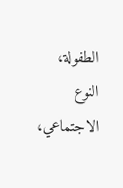الطفولة، النوع الاجتماعي،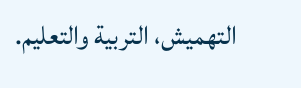التهميش، التربية والتعليم.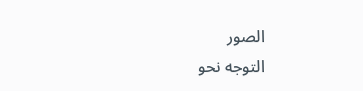الصور
التوجه نحو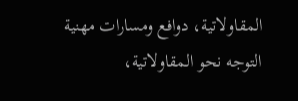المقاولاتية، دوافع ومسارات مهنية
التوجه نحو المقاولاتية،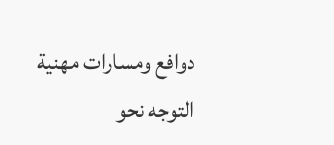دوافع ومسارات مهنية
التوجه نحو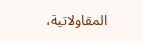المقاولاتية،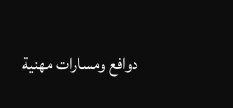دوافع ومسارات مهنية